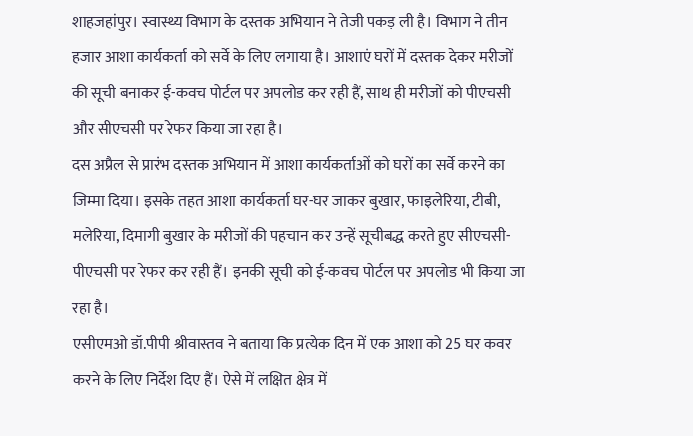शाहजहांपुर। स्वास्थ्य विभाग के दस्तक अभियान ने तेजी पकड़ ली है। विभाग ने तीन हजार आशा कार्यकर्ता को सर्वे के लिए लगाया है। आशाएं घरों में दस्तक देकर मरीजों की सूची बनाकर ई-कवच पोर्टल पर अपलोड कर रही हैं, साथ ही मरीजों को पीएचसी और सीएचसी पर रेफर किया जा रहा है।
दस अप्रैल से प्रारंभ दस्तक अभियान में आशा कार्यकर्ताओं को घरों का सर्वे करने का जिम्मा दिया। इसके तहत आशा कार्यकर्ता घर-घर जाकर बुखार, फाइलेरिया, टीबी, मलेरिया, दिमागी बुखार के मरीजों की पहचान कर उन्हें सूचीबद्ध करते हुए सीएचसी-पीएचसी पर रेफर कर रही हैं। इनकी सूची को ई-कवच पोर्टल पर अपलोड भी किया जा रहा है।
एसीएमओ डॉ.पीपी श्रीवास्तव ने बताया कि प्रत्येक दिन में एक आशा को 25 घर कवर करने के लिए निर्देश दिए हैं। ऐसे में लक्षित क्षेत्र में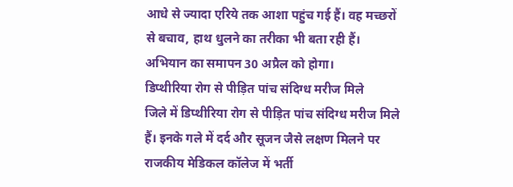आधे से ज्यादा एरिये तक आशा पहुंच गई हैं। वह मच्छरों से बचाव, हाथ धुलने का तरीका भी बता रही हैं। अभियान का समापन 30 अप्रैल को होगा।
डिप्थीरिया रोग से पीड़ित पांच संदिग्ध मरीज मिले
जिले में डिप्थीरिया रोग से पीड़ित पांच संदिग्ध मरीज मिले हैं। इनके गले में दर्द और सूजन जैसे लक्षण मिलने पर राजकीय मेडिकल कॉलेज में भर्ती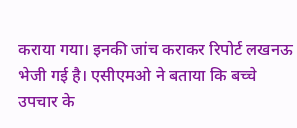कराया गया। इनकी जांच कराकर रिपोर्ट लखनऊ भेजी गई है। एसीएमओ ने बताया कि बच्चे उपचार के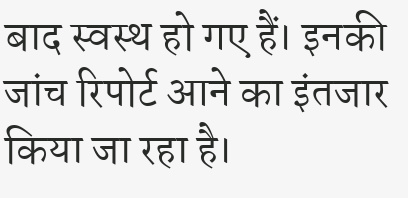बाद स्वस्थ हो गए हैं। इनकी जांच रिपोर्ट आने का इंतजार किया जा रहा है।